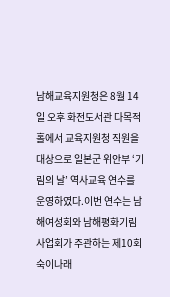남해교육지원청은 8월 14일 오후 화전도서관 다목적홀에서 교육지원청 직원을 대상으로 일본군 위안부 ‘기림의 날’ 역사교육 연수를 운영하였다.이번 연수는 남해여성회와 남해평화기림사업회가 주관하는 제10회 숙이나래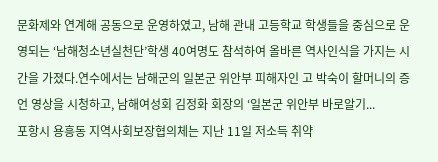문화제와 연계해 공동으로 운영하였고, 남해 관내 고등학교 학생들을 중심으로 운영되는 ‘남해청소년실천단’학생 40여명도 참석하여 올바른 역사인식을 가지는 시간을 가졌다.연수에서는 남해군의 일본군 위안부 피해자인 고 박숙이 할머니의 증언 영상을 시청하고, 남해여성회 김정화 회장의 ‘일본군 위안부 바로알기...
포항시 용흥동 지역사회보장협의체는 지난 11일 저소득 취약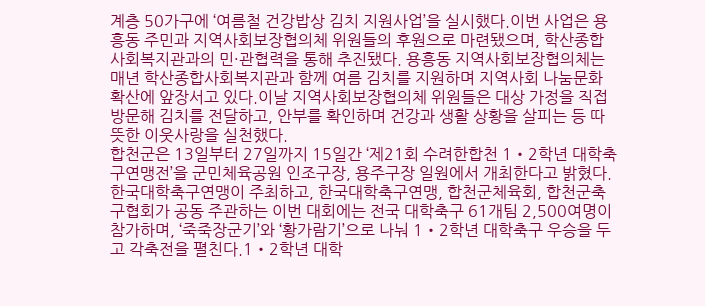계층 50가구에 ‘여름철 건강밥상 김치 지원사업’을 실시했다.이번 사업은 용흥동 주민과 지역사회보장협의체 위원들의 후원으로 마련됐으며, 학산종합사회복지관과의 민·관협력을 통해 추진됐다. 용흥동 지역사회보장협의체는 매년 학산종합사회복지관과 함께 여름 김치를 지원하며 지역사회 나눔문화 확산에 앞장서고 있다.이날 지역사회보장협의체 위원들은 대상 가정을 직접 방문해 김치를 전달하고, 안부를 확인하며 건강과 생활 상황을 살피는 등 따뜻한 이웃사랑을 실천했다.
합천군은 13일부터 27일까지 15일간 ‘제21회 수려한합천 1‧2학년 대학축구연맹전’을 군민체육공원 인조구장, 용주구장 일원에서 개최한다고 밝혔다.한국대학축구연맹이 주최하고, 한국대학축구연맹, 합천군체육회, 합천군축구협회가 공동 주관하는 이번 대회에는 전국 대학축구 61개팀 2,500여명이 참가하며, ‘죽죽장군기’와 ‘황가람기’으로 나눠 1‧2학년 대학축구 우승을 두고 각축전을 펼친다.1‧2학년 대학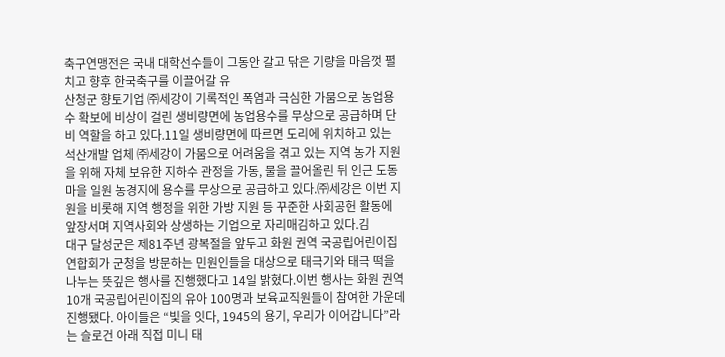축구연맹전은 국내 대학선수들이 그동안 갈고 닦은 기량을 마음껏 펼치고 향후 한국축구를 이끌어갈 유
산청군 향토기업 ㈜세강이 기록적인 폭염과 극심한 가뭄으로 농업용수 확보에 비상이 걸린 생비량면에 농업용수를 무상으로 공급하며 단비 역할을 하고 있다.11일 생비량면에 따르면 도리에 위치하고 있는 석산개발 업체 ㈜세강이 가뭄으로 어려움을 겪고 있는 지역 농가 지원을 위해 자체 보유한 지하수 관정을 가동, 물을 끌어올린 뒤 인근 도동마을 일원 농경지에 용수를 무상으로 공급하고 있다.㈜세강은 이번 지원을 비롯해 지역 행정을 위한 가방 지원 등 꾸준한 사회공헌 활동에 앞장서며 지역사회와 상생하는 기업으로 자리매김하고 있다.김
대구 달성군은 제81주년 광복절을 앞두고 화원 권역 국공립어린이집 연합회가 군청을 방문하는 민원인들을 대상으로 태극기와 태극 떡을 나누는 뜻깊은 행사를 진행했다고 14일 밝혔다.이번 행사는 화원 권역 10개 국공립어린이집의 유아 100명과 보육교직원들이 참여한 가운데 진행됐다. 아이들은 “빛을 잇다, 1945의 용기, 우리가 이어갑니다”라는 슬로건 아래 직접 미니 태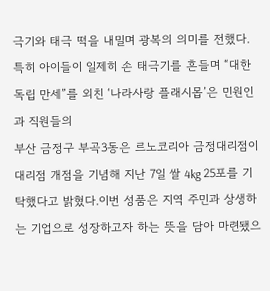극기와 태극 떡을 내밀며 광복의 의미를 전했다.특히 아이들이 일제히 손 태극기를 흔들며 “대한독립 만세”를 외친 ‘나라사랑 플래시몹’은 민원인과 직원들의
부산 금정구 부곡3동은 르노코리아 금정대리점이 대리점 개점을 기념해 지난 7일 쌀 4kg 25포를 기탁했다고 밝혔다.이번 성품은 지역 주민과 상생하는 기업으로 성장하고자 하는 뜻을 담아 마련됐으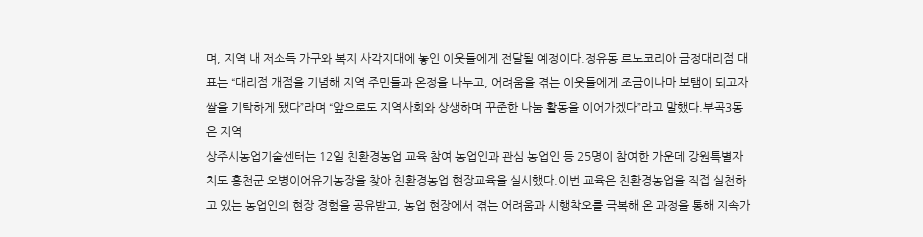며, 지역 내 저소득 가구와 복지 사각지대에 놓인 이웃들에게 전달될 예정이다.정유동 르노코리아 금정대리점 대표는 “대리점 개점을 기념해 지역 주민들과 온정을 나누고, 어려움을 겪는 이웃들에게 조금이나마 보탬이 되고자 쌀을 기탁하게 됐다”라며 “앞으로도 지역사회와 상생하며 꾸준한 나눔 활동을 이어가겠다”라고 말했다.부곡3동은 지역
상주시농업기술센터는 12일 친환경농업 교육 참여 농업인과 관심 농업인 등 25명이 참여한 가운데 강원특별자치도 홍천군 오병이어유기농장을 찾아 친환경농업 현장교육을 실시했다.이번 교육은 친환경농업을 직접 실천하고 있는 농업인의 현장 경험을 공유받고, 농업 현장에서 겪는 어려움과 시행착오를 극복해 온 과정을 통해 지속가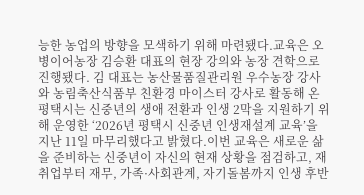능한 농업의 방향을 모색하기 위해 마련됐다.교육은 오병이어농장 김승환 대표의 현장 강의와 농장 견학으로 진행됐다. 김 대표는 농산물품질관리원 우수농장 강사와 농림축산식품부 친환경 마이스터 강사로 활동해 온
평택시는 신중년의 생애 전환과 인생 2막을 지원하기 위해 운영한 ‘2026년 평택시 신중년 인생재설계 교육’을 지난 11일 마무리했다고 밝혔다.이번 교육은 새로운 삶을 준비하는 신중년이 자신의 현재 상황을 점검하고, 재취업부터 재무, 가족·사회관계, 자기돌봄까지 인생 후반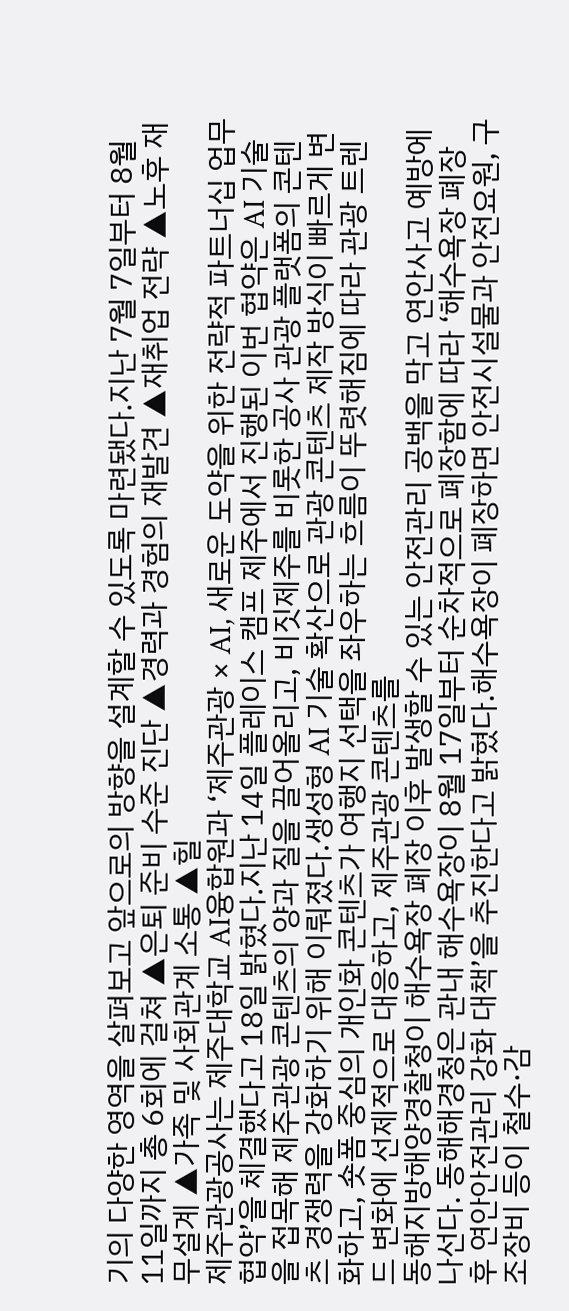기의 다양한 영역을 살펴보고 앞으로의 방향을 설계할 수 있도록 마련됐다.지난 7월 7일부터 8월 11일까지 총 6회에 걸쳐 ▲은퇴 준비 수준 진단 ▲경력과 경험의 재발견 ▲재취업 전략 ▲노후 재무설계 ▲가족 및 사회관계 소통 ▲힐
제주관광공사는 제주대학교 AI융합원과 ‘제주관광 × AI, 새로운 도약을 위한 전략적 파트너십 업무협약’을 체결했다고 18일 밝혔다.지난 14일 플레이스 캠프 제주에서 진행된 이번 협약은 AI 기술을 접목해 제주관광 콘텐츠의 양과 질을 끌어올리고, 비짓제주를 비롯한 공사 관광 플랫폼의 콘텐츠 경쟁력을 강화하기 위해 이뤄졌다.생성형 AI 기술 확산으로 관광 콘텐츠 제작 방식이 빠르게 변화하고, 숏폼 중심의 개인화 콘텐츠가 여행지 선택을 좌우하는 흐름이 뚜렷해짐에 따라 관광 트렌드 변화에 선제적으로 대응하고, 제주관광 콘텐츠를
동해지방해양경찰청이 해수욕장 폐장 이후 발생할 수 있는 안전관리 공백을 막고 연안사고 예방에 나선다. 동해해경청은 관내 해수욕장이 8월 17일부터 순차적으로 폐장함에 따라 ‘해수욕장 폐장 후 연안안전관리 강화 대책’을 추진한다고 밝혔다.해수욕장이 폐장하면 안전시설물과 안전요원, 구조장비 등이 철수·감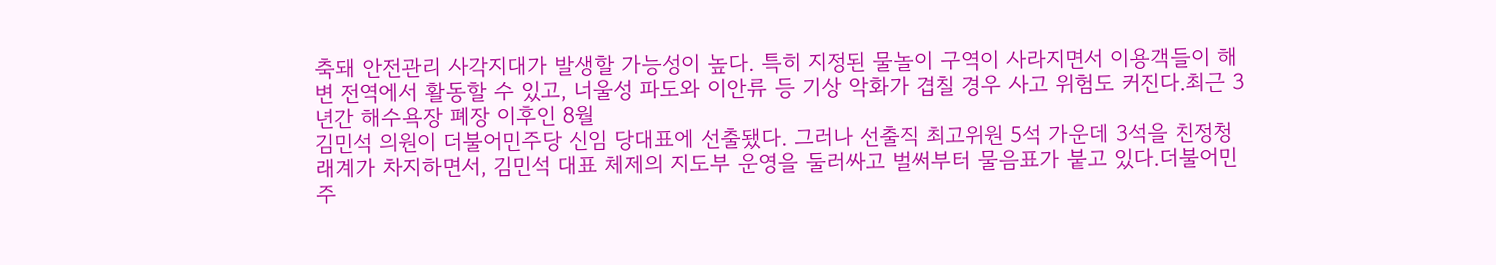축돼 안전관리 사각지대가 발생할 가능성이 높다. 특히 지정된 물놀이 구역이 사라지면서 이용객들이 해변 전역에서 활동할 수 있고, 너울성 파도와 이안류 등 기상 악화가 겹칠 경우 사고 위험도 커진다.최근 3년간 해수욕장 폐장 이후인 8월
김민석 의원이 더불어민주당 신임 당대표에 선출됐다. 그러나 선출직 최고위원 5석 가운데 3석을 친정청래계가 차지하면서, 김민석 대표 체제의 지도부 운영을 둘러싸고 벌써부터 물음표가 붙고 있다.더불어민주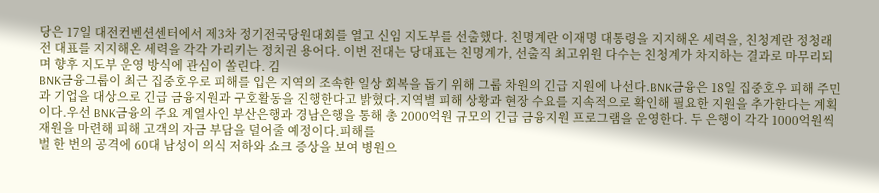당은 17일 대전컨벤션센터에서 제3차 정기전국당원대회를 열고 신임 지도부를 선출했다. 친명계란 이재명 대통령을 지지해온 세력을, 친청계란 정청래 전 대표를 지지해온 세력을 각각 가리키는 정치권 용어다. 이번 전대는 당대표는 친명계가, 선출직 최고위원 다수는 친청계가 차지하는 결과로 마무리되며 향후 지도부 운영 방식에 관심이 쏠린다. 김
BNK금융그룹이 최근 집중호우로 피해를 입은 지역의 조속한 일상 회복을 돕기 위해 그룹 차원의 긴급 지원에 나선다.BNK금융은 18일 집중호우 피해 주민과 기업을 대상으로 긴급 금융지원과 구호활동을 진행한다고 밝혔다.지역별 피해 상황과 현장 수요를 지속적으로 확인해 필요한 지원을 추가한다는 계획이다.우선 BNK금융의 주요 계열사인 부산은행과 경남은행을 통해 총 2000억원 규모의 긴급 금융지원 프로그램을 운영한다. 두 은행이 각각 1000억원씩 재원을 마련해 피해 고객의 자금 부담을 덜어줄 예정이다.피해를
벌 한 번의 공격에 60대 남성이 의식 저하와 쇼크 증상을 보여 병원으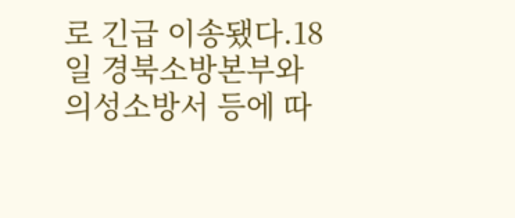로 긴급 이송됐다.18일 경북소방본부와 의성소방서 등에 따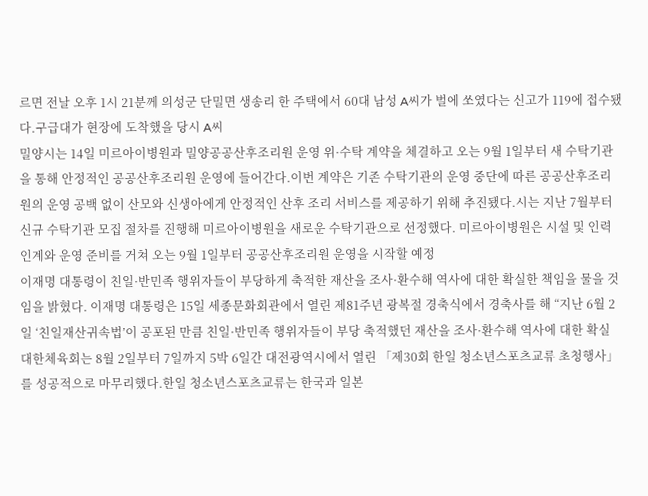르면 전날 오후 1시 21분께 의성군 단밀면 생송리 한 주택에서 60대 남성 A씨가 벌에 쏘였다는 신고가 119에 접수됐다.구급대가 현장에 도착했을 당시 A씨
밀양시는 14일 미르아이병원과 밀양공공산후조리원 운영 위·수탁 계약을 체결하고 오는 9월 1일부터 새 수탁기관을 통해 안정적인 공공산후조리원 운영에 들어간다.이번 계약은 기존 수탁기관의 운영 중단에 따른 공공산후조리원의 운영 공백 없이 산모와 신생아에게 안정적인 산후 조리 서비스를 제공하기 위해 추진됐다.시는 지난 7월부터 신규 수탁기관 모집 절차를 진행해 미르아이병원을 새로운 수탁기관으로 선정했다. 미르아이병원은 시설 및 인력 인계와 운영 준비를 거쳐 오는 9월 1일부터 공공산후조리원 운영을 시작할 예정
이재명 대통령이 친일·반민족 행위자들이 부당하게 축적한 재산을 조사·환수해 역사에 대한 확실한 책임을 물을 것임을 밝혔다. 이재명 대통령은 15일 세종문화회관에서 열린 제81주년 광복절 경축식에서 경축사를 해 “지난 6월 2일 ‘친일재산귀속법’이 공포된 만큼 친일·반민족 행위자들이 부당 축적했던 재산을 조사·환수해 역사에 대한 확실
대한체육회는 8월 2일부터 7일까지 5박 6일간 대전광역시에서 열린 「제30회 한일 청소년스포츠교류 초청행사」를 성공적으로 마무리했다.한일 청소년스포츠교류는 한국과 일본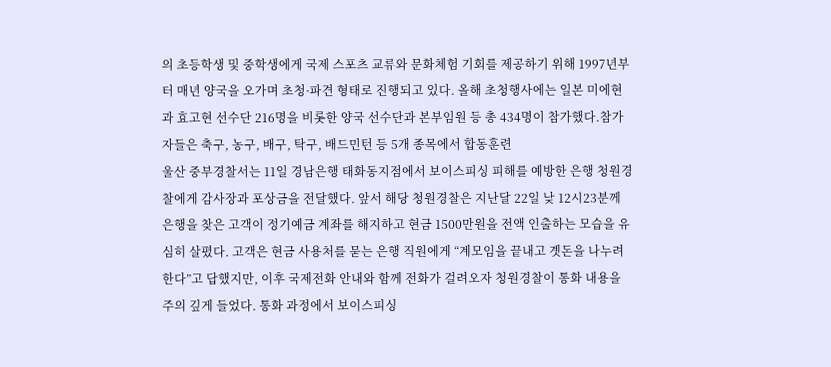의 초등학생 및 중학생에게 국제 스포츠 교류와 문화체험 기회를 제공하기 위해 1997년부터 매년 양국을 오가며 초청·파견 형태로 진행되고 있다. 올해 초청행사에는 일본 미에현과 효고현 선수단 216명을 비롯한 양국 선수단과 본부임원 등 총 434명이 참가했다.참가자들은 축구, 농구, 배구, 탁구, 배드민턴 등 5개 종목에서 합동훈련
울산 중부경찰서는 11일 경남은행 태화동지점에서 보이스피싱 피해를 예방한 은행 청원경찰에게 감사장과 포상금을 전달했다. 앞서 해당 청원경찰은 지난달 22일 낮 12시23분께 은행을 찾은 고객이 정기예금 계좌를 해지하고 현금 1500만원을 전액 인출하는 모습을 유심히 살폈다. 고객은 현금 사용처를 묻는 은행 직원에게 “계모임을 끝내고 곗돈을 나누려 한다”고 답했지만, 이후 국제전화 안내와 함께 전화가 걸려오자 청원경찰이 통화 내용을 주의 깊게 들었다. 통화 과정에서 보이스피싱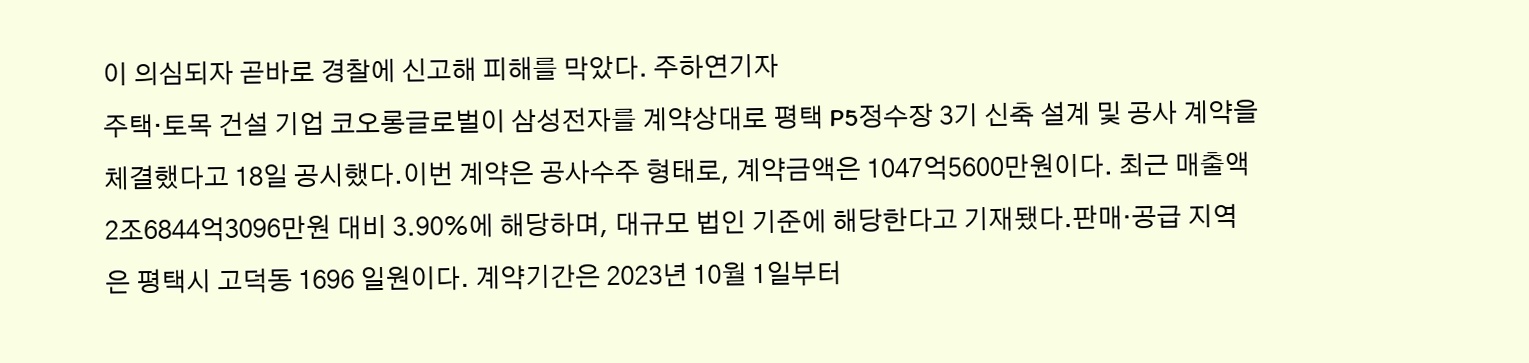이 의심되자 곧바로 경찰에 신고해 피해를 막았다. 주하연기자
주택·토목 건설 기업 코오롱글로벌이 삼성전자를 계약상대로 평택 P5정수장 3기 신축 설계 및 공사 계약을 체결했다고 18일 공시했다.이번 계약은 공사수주 형태로, 계약금액은 1047억5600만원이다. 최근 매출액 2조6844억3096만원 대비 3.90%에 해당하며, 대규모 법인 기준에 해당한다고 기재됐다.판매·공급 지역은 평택시 고덕동 1696 일원이다. 계약기간은 2023년 10월 1일부터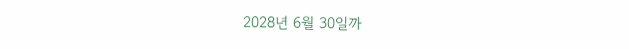2028년 6월 30일까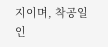지이며, 착공일인